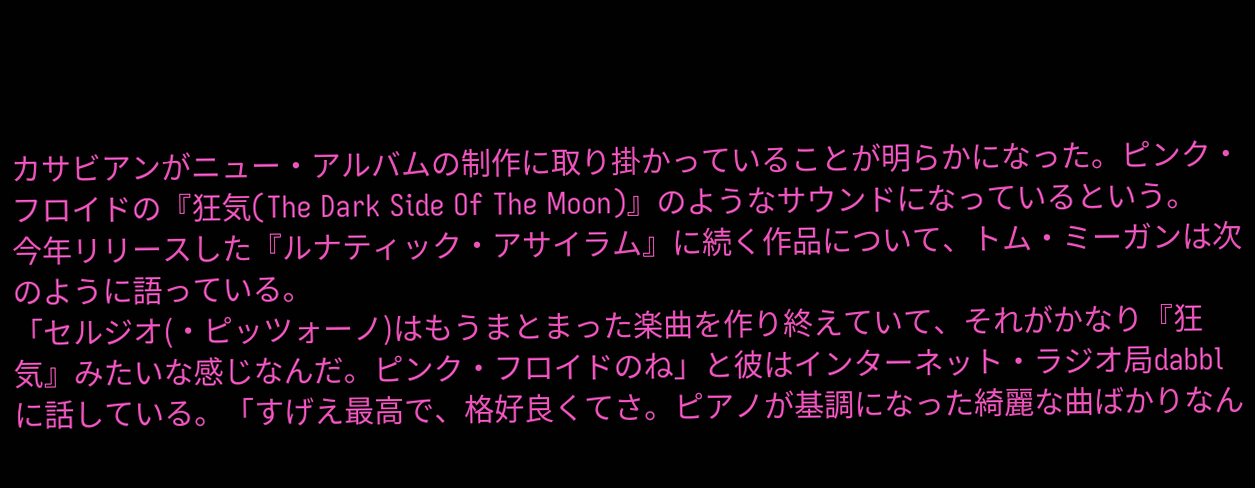カサビアンがニュー・アルバムの制作に取り掛かっていることが明らかになった。ピンク・フロイドの『狂気(The Dark Side Of The Moon)』のようなサウンドになっているという。
今年リリースした『ルナティック・アサイラム』に続く作品について、トム・ミーガンは次のように語っている。
「セルジオ(・ピッツォーノ)はもうまとまった楽曲を作り終えていて、それがかなり『狂気』みたいな感じなんだ。ピンク・フロイドのね」と彼はインターネット・ラジオ局dabblに話している。「すげえ最高で、格好良くてさ。ピアノが基調になった綺麗な曲ばかりなん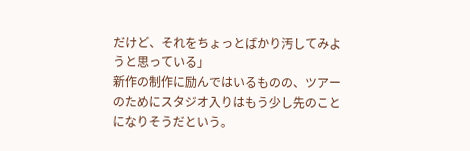だけど、それをちょっとばかり汚してみようと思っている」
新作の制作に励んではいるものの、ツアーのためにスタジオ入りはもう少し先のことになりそうだという。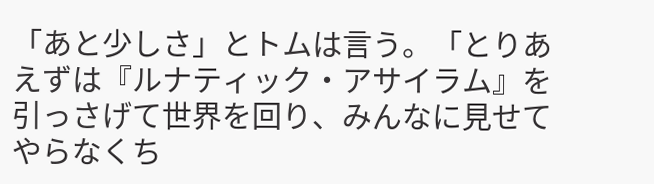「あと少しさ」とトムは言う。「とりあえずは『ルナティック・アサイラム』を引っさげて世界を回り、みんなに見せてやらなくち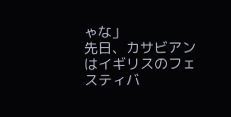ゃな」
先日、カサビアンはイギリスのフェスティバ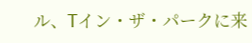ル、Tイン・ザ・パークに来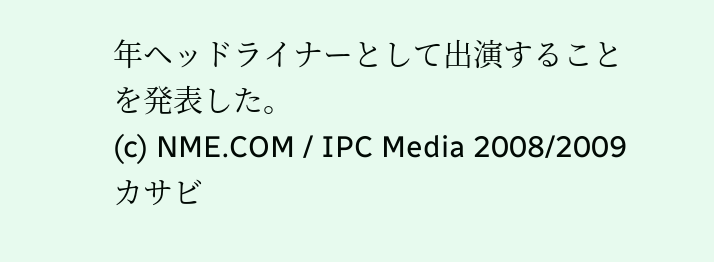年ヘッドライナーとして出演することを発表した。
(c) NME.COM / IPC Media 2008/2009
カサビ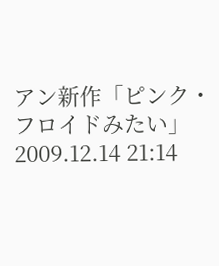アン新作「ピンク・フロイドみたい」
2009.12.14 21:14